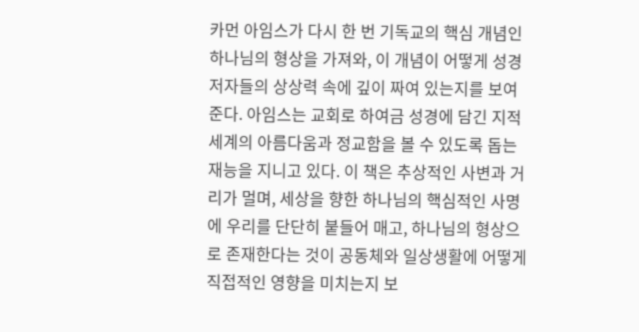카먼 아임스가 다시 한 번 기독교의 핵심 개념인 하나님의 형상을 가져와, 이 개념이 어떻게 성경 저자들의 상상력 속에 깊이 짜여 있는지를 보여 준다. 아임스는 교회로 하여금 성경에 담긴 지적 세계의 아름다움과 정교함을 볼 수 있도록 돕는 재능을 지니고 있다. 이 책은 추상적인 사변과 거리가 멀며, 세상을 향한 하나님의 핵심적인 사명에 우리를 단단히 붙들어 매고, 하나님의 형상으로 존재한다는 것이 공동체와 일상생활에 어떻게 직접적인 영향을 미치는지 보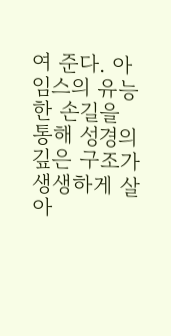여 준다. 아임스의 유능한 손길을 통해 성경의 깊은 구조가 생생하게 살아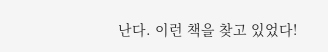난다. 이런 책을 찾고 있었다!